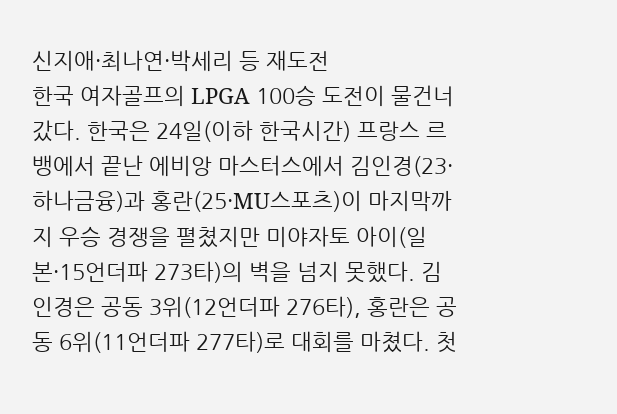신지애·최나연·박세리 등 재도전
한국 여자골프의 LPGA 100승 도전이 물건너갔다. 한국은 24일(이하 한국시간) 프랑스 르뱅에서 끝난 에비앙 마스터스에서 김인경(23·하나금융)과 홍란(25·MU스포츠)이 마지막까지 우승 경쟁을 펼쳤지만 미야자토 아이(일본·15언더파 273타)의 벽을 넘지 못했다. 김인경은 공동 3위(12언더파 276타), 홍란은 공동 6위(11언더파 277타)로 대회를 마쳤다. 첫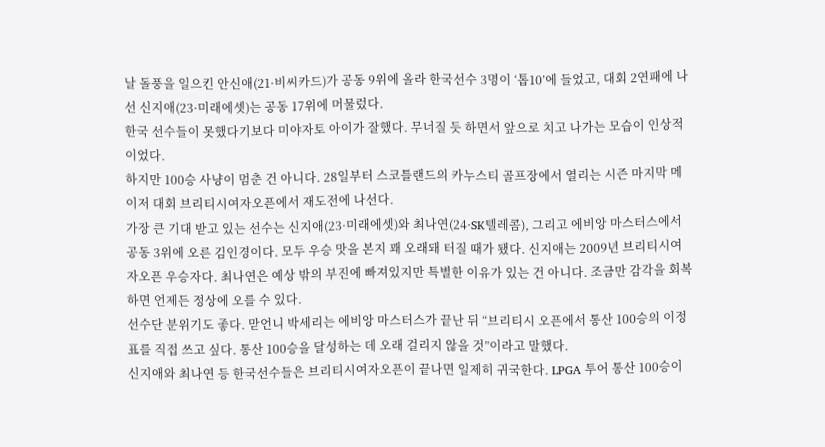날 돌풍을 일으킨 안신애(21·비씨카드)가 공동 9위에 올라 한국선수 3명이 ‘톱10’에 들었고, 대회 2연패에 나선 신지애(23·미래에셋)는 공동 17위에 머물렀다.
한국 선수들이 못했다기보다 미야자토 아이가 잘했다. 무너질 듯 하면서 앞으로 치고 나가는 모습이 인상적이었다.
하지만 100승 사냥이 멈춘 건 아니다. 28일부터 스코틀랜드의 카누스티 골프장에서 열리는 시즌 마지막 메이저 대회 브리티시여자오픈에서 재도전에 나선다.
가장 큰 기대 받고 있는 선수는 신지애(23·미래에셋)와 최나연(24·SK텔레콤), 그리고 에비앙 마스터스에서 공동 3위에 오른 김인경이다. 모두 우승 맛을 본지 꽤 오래돼 터질 때가 됐다. 신지애는 2009년 브리티시여자오픈 우승자다. 최나연은 예상 밖의 부진에 빠져있지만 특별한 이유가 있는 건 아니다. 조금만 감각을 회복하면 언제든 정상에 오를 수 있다.
선수단 분위기도 좋다. 맏언니 박세리는 에비앙 마스터스가 끝난 뒤 “브리티시 오픈에서 통산 100승의 이정표를 직접 쓰고 싶다. 통산 100승을 달성하는 데 오래 걸리지 않을 것”이라고 말했다.
신지애와 최나연 등 한국선수들은 브리티시여자오픈이 끝나면 일제히 귀국한다. LPGA 투어 통산 100승이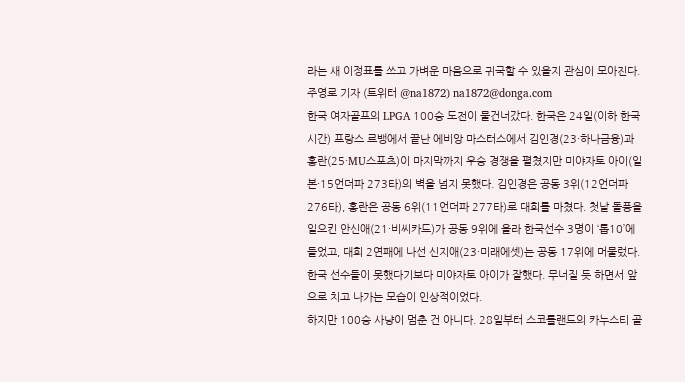라는 새 이정표를 쓰고 가벼운 마음으로 귀국할 수 있을지 관심이 모아진다.
주영로 기자 (트위터 @na1872) na1872@donga.com
한국 여자골프의 LPGA 100승 도전이 물건너갔다. 한국은 24일(이하 한국시간) 프랑스 르뱅에서 끝난 에비앙 마스터스에서 김인경(23·하나금융)과 홍란(25·MU스포츠)이 마지막까지 우승 경쟁을 펼쳤지만 미야자토 아이(일본·15언더파 273타)의 벽을 넘지 못했다. 김인경은 공동 3위(12언더파 276타), 홍란은 공동 6위(11언더파 277타)로 대회를 마쳤다. 첫날 돌풍을 일으킨 안신애(21·비씨카드)가 공동 9위에 올라 한국선수 3명이 ‘톱10’에 들었고, 대회 2연패에 나선 신지애(23·미래에셋)는 공동 17위에 머물렀다.
한국 선수들이 못했다기보다 미야자토 아이가 잘했다. 무너질 듯 하면서 앞으로 치고 나가는 모습이 인상적이었다.
하지만 100승 사냥이 멈춘 건 아니다. 28일부터 스코틀랜드의 카누스티 골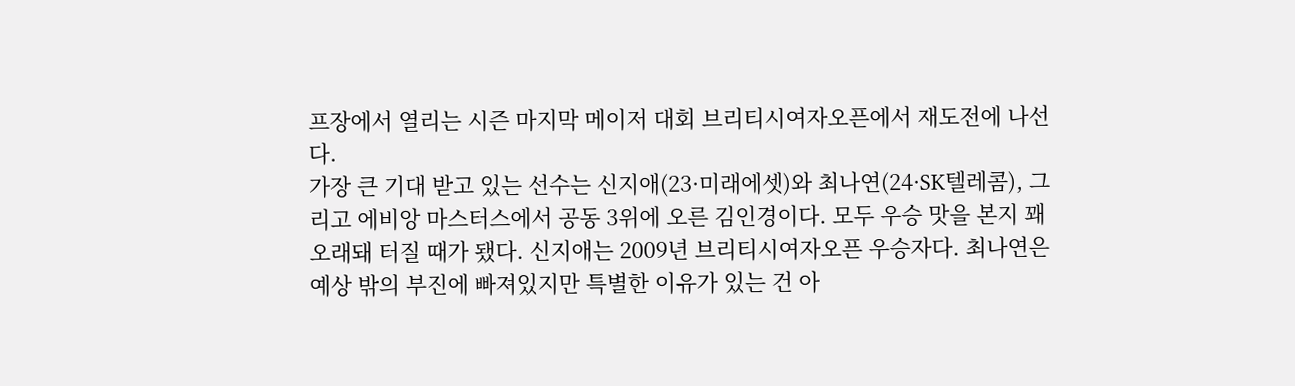프장에서 열리는 시즌 마지막 메이저 대회 브리티시여자오픈에서 재도전에 나선다.
가장 큰 기대 받고 있는 선수는 신지애(23·미래에셋)와 최나연(24·SK텔레콤), 그리고 에비앙 마스터스에서 공동 3위에 오른 김인경이다. 모두 우승 맛을 본지 꽤 오래돼 터질 때가 됐다. 신지애는 2009년 브리티시여자오픈 우승자다. 최나연은 예상 밖의 부진에 빠져있지만 특별한 이유가 있는 건 아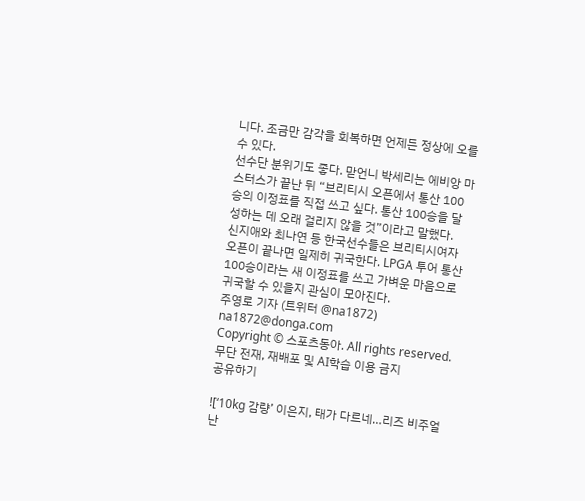니다. 조금만 감각을 회복하면 언제든 정상에 오를 수 있다.
선수단 분위기도 좋다. 맏언니 박세리는 에비앙 마스터스가 끝난 뒤 “브리티시 오픈에서 통산 100승의 이정표를 직접 쓰고 싶다. 통산 100승을 달성하는 데 오래 걸리지 않을 것”이라고 말했다.
신지애와 최나연 등 한국선수들은 브리티시여자오픈이 끝나면 일제히 귀국한다. LPGA 투어 통산 100승이라는 새 이정표를 쓰고 가벼운 마음으로 귀국할 수 있을지 관심이 모아진다.
주영로 기자 (트위터 @na1872) na1872@donga.com
Copyright © 스포츠동아. All rights reserved. 무단 전재, 재배포 및 AI학습 이용 금지
공유하기

![‘10kg 감량’ 이은지, 태가 다르네…리즈 비주얼 난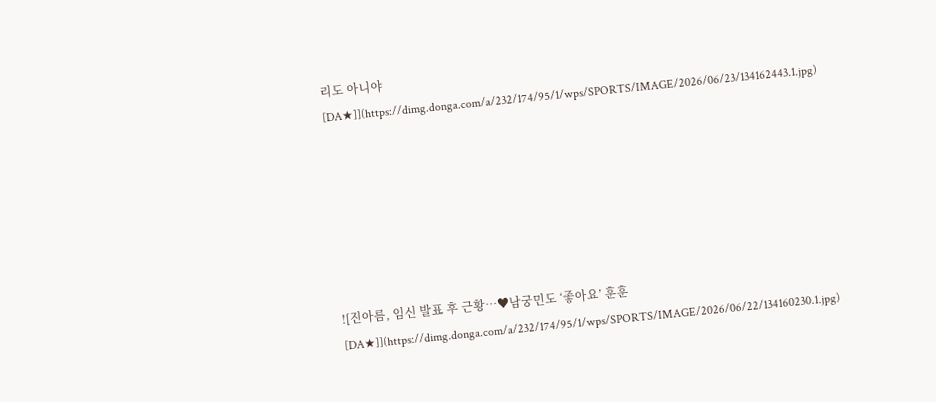리도 아니야 [DA★]](https://dimg.donga.com/a/232/174/95/1/wps/SPORTS/IMAGE/2026/06/23/134162443.1.jpg)







![진아름, 임신 발표 후 근황…♥남궁민도 ‘좋아요’ 훈훈 [DA★]](https://dimg.donga.com/a/232/174/95/1/wps/SPORTS/IMAGE/2026/06/22/134160230.1.jpg)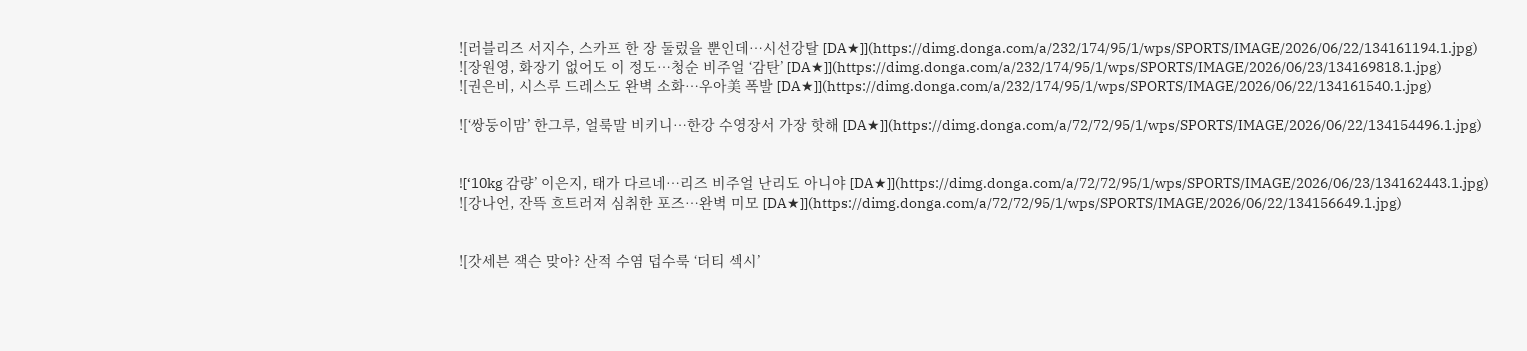![러블리즈 서지수, 스카프 한 장 둘렀을 뿐인데…시선강탈 [DA★]](https://dimg.donga.com/a/232/174/95/1/wps/SPORTS/IMAGE/2026/06/22/134161194.1.jpg)
![장원영, 화장기 없어도 이 정도…청순 비주얼 ‘감탄’ [DA★]](https://dimg.donga.com/a/232/174/95/1/wps/SPORTS/IMAGE/2026/06/23/134169818.1.jpg)
![권은비, 시스루 드레스도 완벽 소화…우아美 폭발 [DA★]](https://dimg.donga.com/a/232/174/95/1/wps/SPORTS/IMAGE/2026/06/22/134161540.1.jpg)

![‘쌍둥이맘’ 한그루, 얼룩말 비키니…한강 수영장서 가장 핫해 [DA★]](https://dimg.donga.com/a/72/72/95/1/wps/SPORTS/IMAGE/2026/06/22/134154496.1.jpg)


![‘10kg 감량’ 이은지, 태가 다르네…리즈 비주얼 난리도 아니야 [DA★]](https://dimg.donga.com/a/72/72/95/1/wps/SPORTS/IMAGE/2026/06/23/134162443.1.jpg)
![강나언, 잔뜩 흐트러져 심취한 포즈…완벽 미모 [DA★]](https://dimg.donga.com/a/72/72/95/1/wps/SPORTS/IMAGE/2026/06/22/134156649.1.jpg)


![갓세븐 잭슨 맞아? 산적 수염 덥수룩 ‘더티 섹시’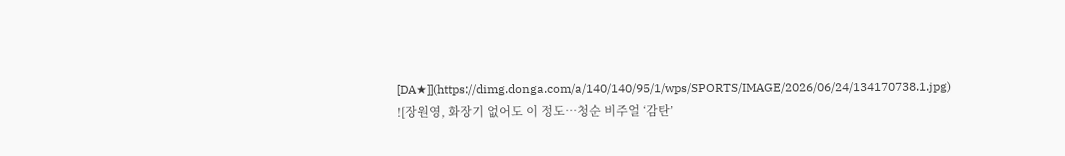[DA★]](https://dimg.donga.com/a/140/140/95/1/wps/SPORTS/IMAGE/2026/06/24/134170738.1.jpg)
![장원영, 화장기 없어도 이 정도…청순 비주얼 ‘감탄’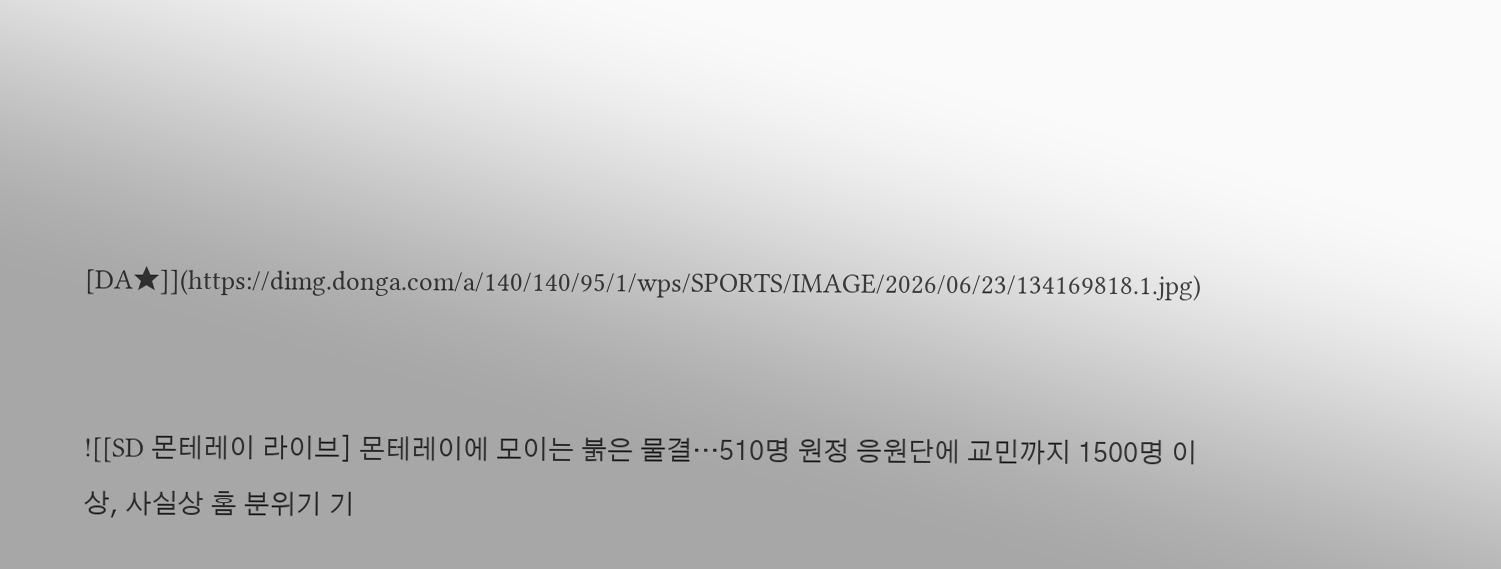[DA★]](https://dimg.donga.com/a/140/140/95/1/wps/SPORTS/IMAGE/2026/06/23/134169818.1.jpg)


![[SD 몬테레이 라이브] 몬테레이에 모이는 붉은 물결…510명 원정 응원단에 교민까지 1500명 이상, 사실상 홈 분위기 기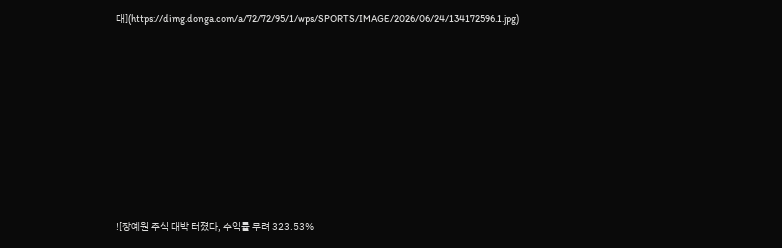대](https://dimg.donga.com/a/72/72/95/1/wps/SPORTS/IMAGE/2026/06/24/134172596.1.jpg)















![장예원 주식 대박 터졌다, 수익률 무려 323.53%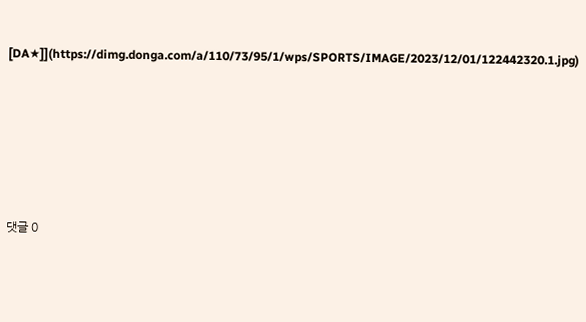[DA★]](https://dimg.donga.com/a/110/73/95/1/wps/SPORTS/IMAGE/2023/12/01/122442320.1.jpg)







댓글 0